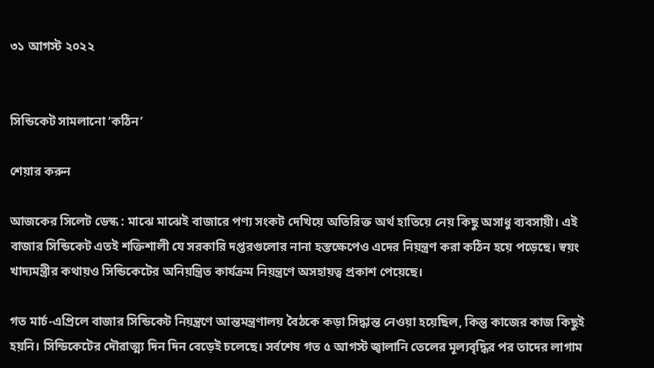৩১ আগস্ট ২০২২


সিন্ডিকেট সামলানো ‘কঠিন’

শেয়ার করুন

আজকের সিলেট ডেস্ক : মাঝে মাঝেই বাজারে পণ্য সংকট দেখিয়ে অতিরিক্ত অর্থ হাতিয়ে নেয় কিছু অসাধু ব্যবসায়ী। এই বাজার সিন্ডিকেট এতই শক্তিশালী যে সরকারি দপ্তরগুলোর নানা হস্তক্ষেপেও এদের নিয়ন্ত্রণ করা কঠিন হয়ে পড়েছে। স্বয়ং খাদ্যমন্ত্রীর কথায়ও সিন্ডিকেটের অনিয়ন্ত্রিত কার্যক্রম নিয়ন্ত্রণে অসহায়ত্ব প্রকাশ পেয়েছে।

গত মার্চ-এপ্রিলে বাজার সিন্ডিকেট নিয়ন্ত্রণে আন্তমন্ত্রণালয় বৈঠকে কড়া সিদ্ধান্ত নেওয়া হয়েছিল, কিন্তু কাজের কাজ কিছুই হয়নি। সিন্ডিকেটের দৌরাত্ম্য দিন দিন বেড়েই চলেছে। সর্বশেষ গত ৫ আগস্ট জ্বালানি তেলের মূল্যবৃদ্ধির পর তাদের লাগাম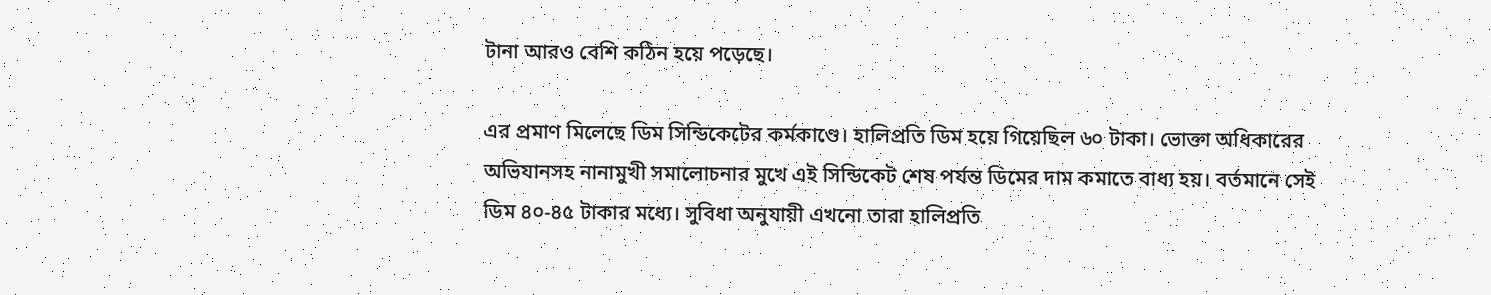টানা আরও বেশি কঠিন হয়ে পড়েছে।

এর প্রমাণ মিলেছে ডিম সিন্ডিকেটের কর্মকাণ্ডে। হালিপ্রতি ডিম হয়ে গিয়েছিল ৬০ টাকা। ভোক্তা অধিকারের অভিযানসহ নানামুখী সমালোচনার মুখে এই সিন্ডিকেট শেষ পর্যন্ত ডিমের দাম কমাতে বাধ্য হয়। বর্তমানে সেই ডিম ৪০-৪৫ টাকার মধ্যে। সুবিধা অনুযায়ী এখনো তারা হালিপ্রতি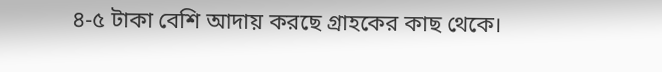৪-৫ টাকা বেশি আদায় করছে গ্রাহকের কাছ থেকে।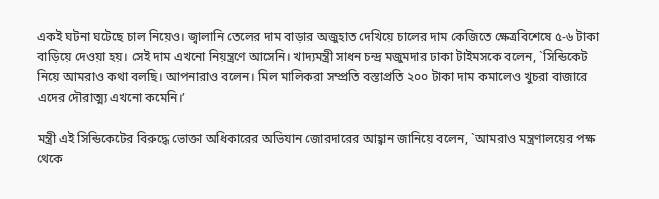একই ঘটনা ঘটেছে চাল নিয়েও। জ্বালানি তেলের দাম বাড়ার অজুহাত দেখিয়ে চালের দাম কেজিতে ক্ষেত্রবিশেষে ৫-৬ টাকা বাড়িয়ে দেওয়া হয়। সেই দাম এখনো নিয়ন্ত্রণে আসেনি। খাদ্যমন্ত্রী সাধন চন্দ্র মজুমদার ঢাকা টাইমসকে বলেন, `সিন্ডিকেট নিয়ে আমরাও কথা বলছি। আপনারাও বলেন। মিল মালিকরা সম্প্রতি বস্তাপ্রতি ২০০ টাকা দাম কমালেও খুচরা বাজারে এদের দৌরাত্ম্য এখনো কমেনি।’

মন্ত্রী এই সিন্ডিকেটের বিরুদ্ধে ভোক্তা অধিকারের অভিযান জোরদারের আহ্বান জানিয়ে বলেন, `আমরাও মন্ত্রণালয়ের পক্ষ থেকে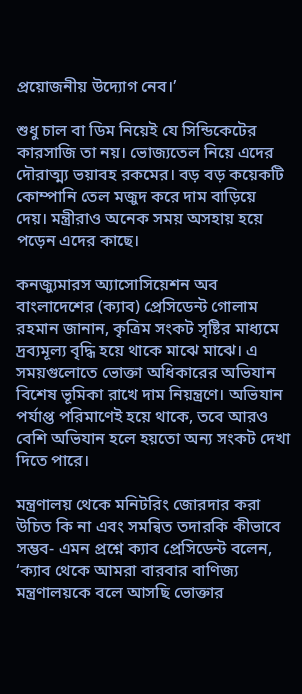প্রয়োজনীয় উদ্যোগ নেব।’

শুধু চাল বা ডিম নিয়েই যে সিন্ডিকেটের কারসাজি তা নয়। ভোজ্যতেল নিয়ে এদের দৌরাত্ম্য ভয়াবহ রকমের। বড় বড় কয়েকটি কোম্পানি তেল মজুদ করে দাম বাড়িয়ে দেয়। মন্ত্রীরাও অনেক সময় অসহায় হয়ে পড়েন এদের কাছে।

কনজ্যুমারস অ্যাসোসিয়েশন অব বাংলাদেশের (ক্যাব) প্রেসিডেন্ট গোলাম রহমান জানান, কৃত্রিম সংকট সৃষ্টির মাধ্যমে দ্রব্যমূল্য বৃদ্ধি হয়ে থাকে মাঝে মাঝে। এ সময়গুলোতে ভোক্তা অধিকারের অভিযান বিশেষ ভূমিকা রাখে দাম নিয়ন্ত্রণে। অভিযান পর্যাপ্ত পরিমাণেই হয়ে থাকে, তবে আরও বেশি অভিযান হলে হয়তো অন্য সংকট দেখা দিতে পারে।

মন্ত্রণালয় থেকে মনিটরিং জোরদার করা উচিত কি না এবং সমন্বিত তদারকি কীভাবে সম্ভব- এমন প্রশ্নে ক্যাব প্রেসিডেন্ট বলেন, ‘ক্যাব থেকে আমরা বারবার বাণিজ্য মন্ত্রণালয়কে বলে আসছি ভোক্তার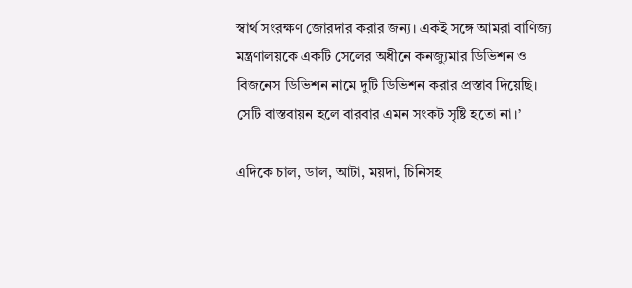স্বার্থ সংরক্ষণ জোরদার করার জন্য। একই সঙ্গে আমরা বাণিজ্য মন্ত্রণালয়কে একটি সেলের অধীনে কনজ্যুমার ডিভিশন ও বিজনেস ডিভিশন নামে দুটি ডিভিশন করার প্রস্তাব দিয়েছি। সেটি বাস্তবায়ন হলে বারবার এমন সংকট সৃষ্টি হতো না।’

এদিকে চাল, ডাল, আটা, ময়দা, চিনিসহ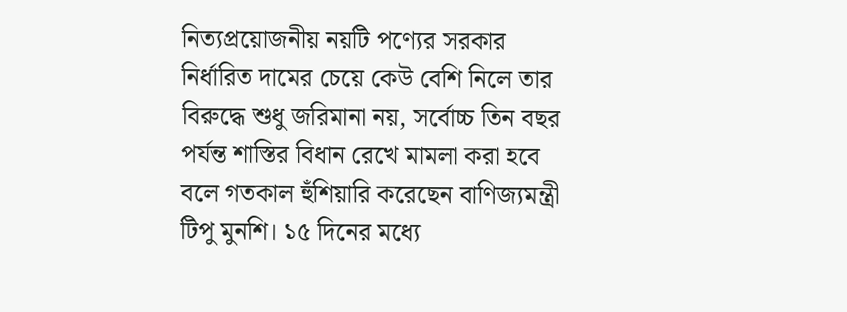নিত্যপ্রয়োজনীয় নয়টি পণ্যের সরকার নির্ধারিত দামের চেয়ে কেউ বেশি নিলে তার বিরুদ্ধে শুধু জরিমানা নয়, সর্বোচ্চ তিন বছর পর্যন্ত শাস্তির বিধান রেখে মামলা করা হবে বলে গতকাল হুঁশিয়ারি করেছেন বাণিজ্যমন্ত্রী টিপু মুনশি। ১৫ দিনের মধ্যে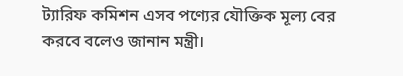ট্যারিফ কমিশন এসব পণ্যের যৌক্তিক মূল্য বের করবে বলেও জানান মন্ত্রী।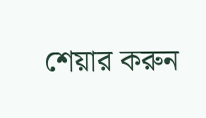শেয়ার করুন